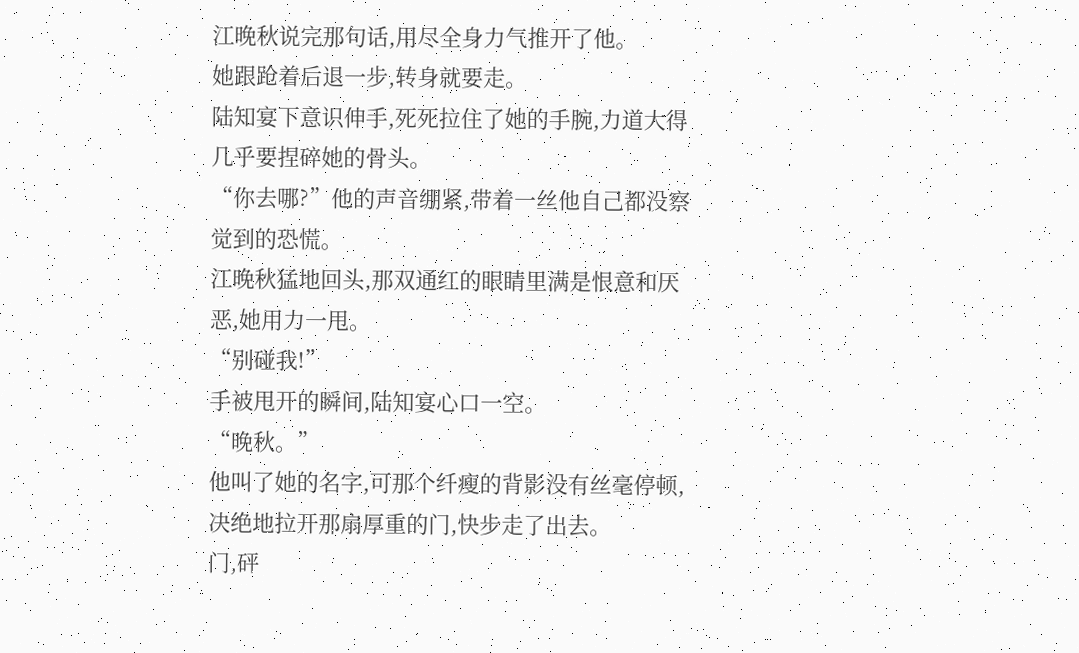江晚秋说完那句话,用尽全身力气推开了他。
她跟跄着后退一步,转身就要走。
陆知宴下意识伸手,死死拉住了她的手腕,力道大得几乎要捏碎她的骨头。
“你去哪?”他的声音绷紧,带着一丝他自己都没察觉到的恐慌。
江晚秋猛地回头,那双通红的眼睛里满是恨意和厌恶,她用力一甩。
“别碰我!”
手被甩开的瞬间,陆知宴心口一空。
“晚秋。”
他叫了她的名字,可那个纤瘦的背影没有丝毫停顿,决绝地拉开那扇厚重的门,快步走了出去。
门,砰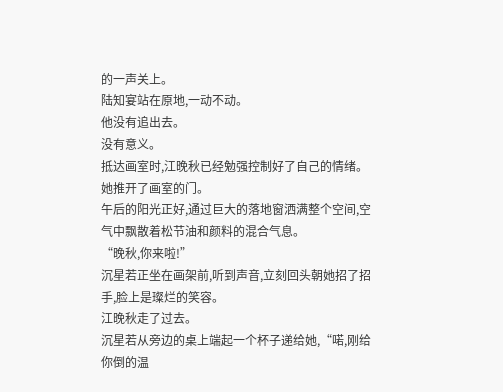的一声关上。
陆知宴站在原地,一动不动。
他没有追出去。
没有意义。
抵达画室时,江晚秋已经勉强控制好了自己的情绪。
她推开了画室的门。
午后的阳光正好,通过巨大的落地窗洒满整个空间,空气中飘散着松节油和颜料的混合气息。
“晚秋,你来啦!”
沉星若正坐在画架前,听到声音,立刻回头朝她招了招手,脸上是璨烂的笑容。
江晚秋走了过去。
沉星若从旁边的桌上端起一个杯子递给她,“喏,刚给你倒的温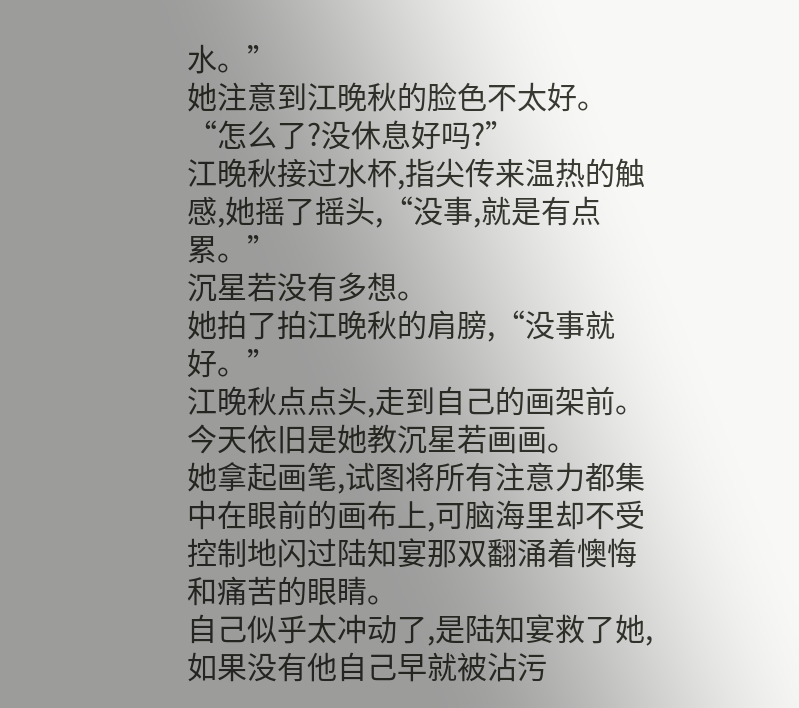水。”
她注意到江晚秋的脸色不太好。
“怎么了?没休息好吗?”
江晚秋接过水杯,指尖传来温热的触感,她摇了摇头,“没事,就是有点累。”
沉星若没有多想。
她拍了拍江晚秋的肩膀,“没事就好。”
江晚秋点点头,走到自己的画架前。
今天依旧是她教沉星若画画。
她拿起画笔,试图将所有注意力都集中在眼前的画布上,可脑海里却不受控制地闪过陆知宴那双翻涌着懊悔和痛苦的眼睛。
自己似乎太冲动了,是陆知宴救了她,如果没有他自己早就被沾污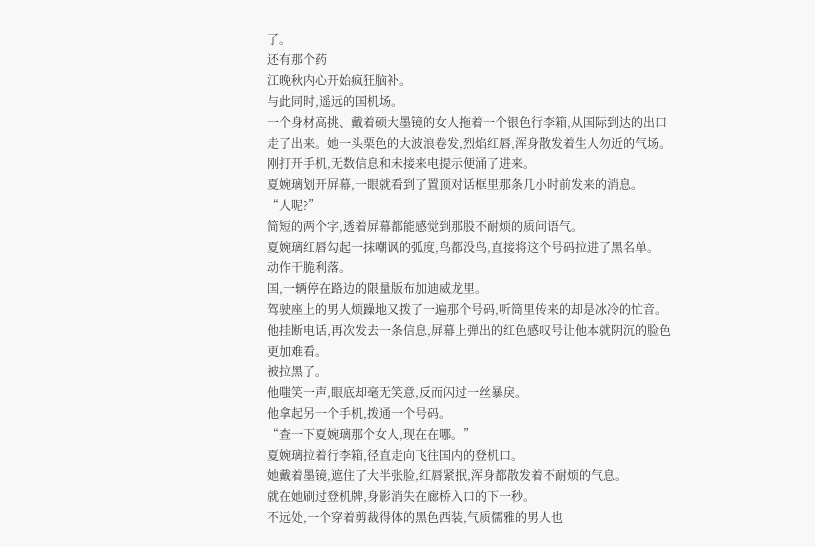了。
还有那个药
江晚秋内心开始疯狂脑补。
与此同时,遥远的国机场。
一个身材高挑、戴着硕大墨镜的女人拖着一个银色行李箱,从国际到达的出口走了出来。她一头栗色的大波浪卷发,烈焰红唇,浑身散发着生人勿近的气场。
刚打开手机,无数信息和未接来电提示便涌了进来。
夏婉璃划开屏幕,一眼就看到了置顶对话框里那条几小时前发来的消息。
“人呢?”
简短的两个字,透着屏幕都能感觉到那股不耐烦的质问语气。
夏婉璃红唇勾起一抹嘲讽的弧度,鸟都没鸟,直接将这个号码拉进了黑名单。
动作干脆利落。
国,一辆停在路边的限量版布加迪威龙里。
驾驶座上的男人烦躁地又拨了一遍那个号码,听筒里传来的却是冰冷的忙音。他挂断电话,再次发去一条信息,屏幕上弹出的红色感叹号让他本就阴沉的脸色更加难看。
被拉黑了。
他嗤笑一声,眼底却毫无笑意,反而闪过一丝暴戾。
他拿起另一个手机,拨通一个号码。
“查一下夏婉璃那个女人,现在在哪。”
夏婉璃拉着行李箱,径直走向飞往国内的登机口。
她戴着墨镜,遮住了大半张脸,红唇紧抿,浑身都散发着不耐烦的气息。
就在她刷过登机牌,身影消失在廊桥入口的下一秒。
不远处,一个穿着剪裁得体的黑色西装,气质儒雅的男人也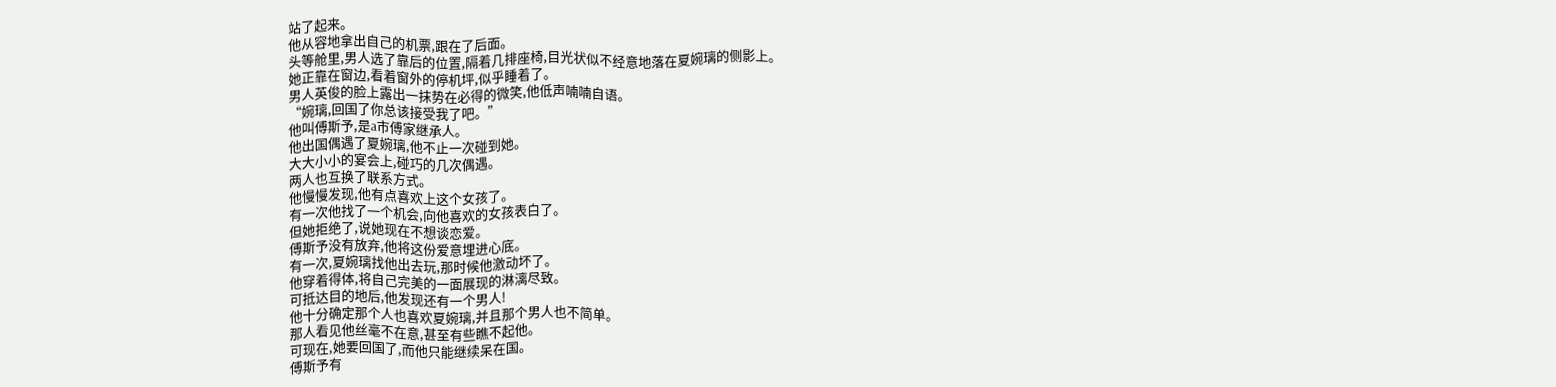站了起来。
他从容地拿出自己的机票,跟在了后面。
头等舱里,男人选了靠后的位置,隔着几排座椅,目光状似不经意地落在夏婉璃的侧影上。
她正靠在窗边,看着窗外的停机坪,似乎睡着了。
男人英俊的脸上露出一抹势在必得的微笑,他低声喃喃自语。
“婉璃,回国了你总该接受我了吧。”
他叫傅斯予,是a市傅家继承人。
他出国偶遇了夏婉璃,他不止一次碰到她。
大大小小的宴会上,碰巧的几次偶遇。
两人也互换了联系方式。
他慢慢发现,他有点喜欢上这个女孩了。
有一次他找了一个机会,向他喜欢的女孩表白了。
但她拒绝了,说她现在不想谈恋爱。
傅斯予没有放弃,他将这份爱意埋进心底。
有一次,夏婉璃找他出去玩,那时候他激动坏了。
他穿着得体,将自己完美的一面展现的淋漓尽致。
可抵达目的地后,他发现还有一个男人!
他十分确定那个人也喜欢夏婉璃,并且那个男人也不简单。
那人看见他丝毫不在意,甚至有些瞧不起他。
可现在,她要回国了,而他只能继续呆在国。
傅斯予有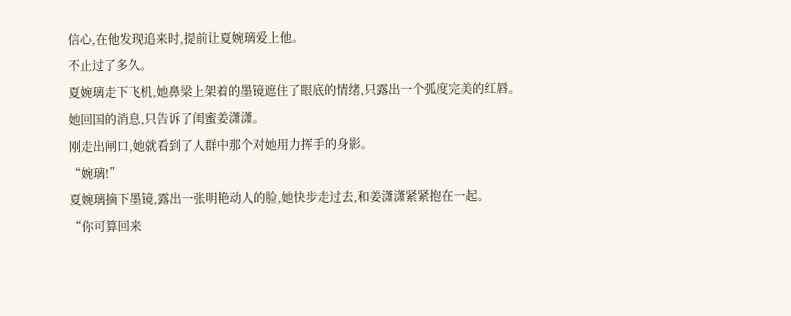信心,在他发现追来时,提前让夏婉璃爱上他。
不止过了多久。
夏婉璃走下飞机,她鼻梁上架着的墨镜遮住了眼底的情绪,只露出一个弧度完美的红唇。
她回国的消息,只告诉了闺蜜姜潇潇。
刚走出闸口,她就看到了人群中那个对她用力挥手的身影。
“婉璃!”
夏婉璃摘下墨镜,露出一张明艳动人的脸,她快步走过去,和姜潇潇紧紧抱在一起。
“你可算回来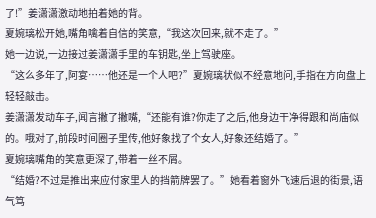了!”姜潇潇激动地拍着她的背。
夏婉璃松开她,嘴角噙着自信的笑意,“我这次回来,就不走了。”
她一边说,一边接过姜潇潇手里的车钥匙,坐上驾驶座。
“这么多年了,阿宴……他还是一个人吧?”夏婉璃状似不经意地问,手指在方向盘上轻轻敲击。
姜潇潇发动车子,闻言撇了撇嘴,“还能有谁?你走了之后,他身边干净得跟和尚庙似的。哦对了,前段时间圈子里传,他好象找了个女人,好象还结婚了。”
夏婉璃嘴角的笑意更深了,带着一丝不屑。
“结婚?不过是推出来应付家里人的挡箭牌罢了。”她看着窗外飞速后退的街景,语气笃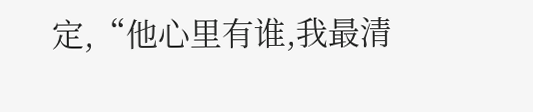定,“他心里有谁,我最清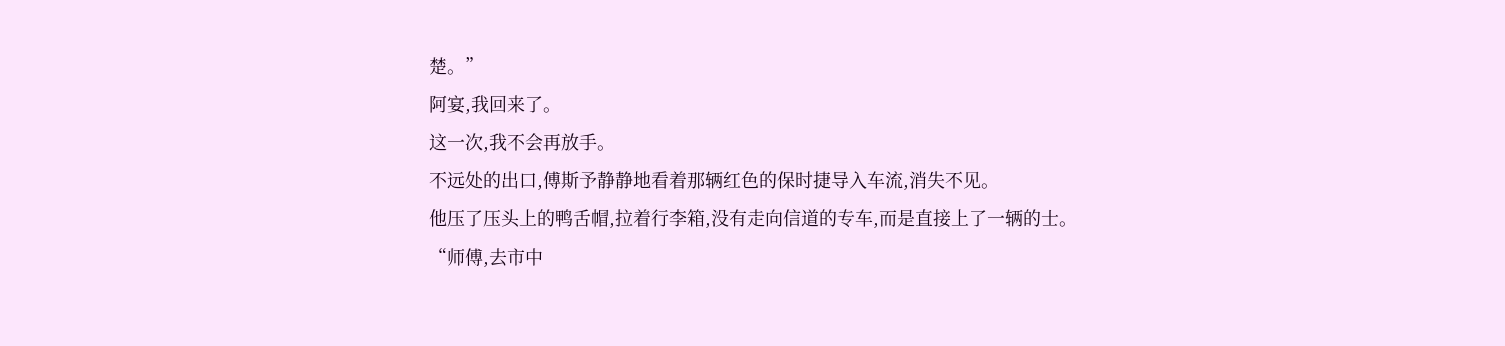楚。”
阿宴,我回来了。
这一次,我不会再放手。
不远处的出口,傅斯予静静地看着那辆红色的保时捷导入车流,消失不见。
他压了压头上的鸭舌帽,拉着行李箱,没有走向信道的专车,而是直接上了一辆的士。
“师傅,去市中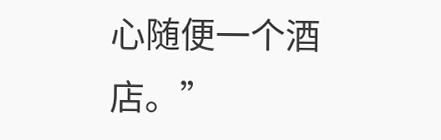心随便一个酒店。”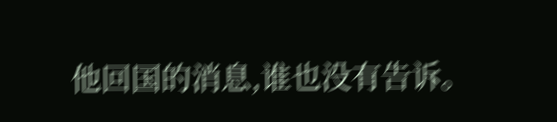他回国的消息,谁也没有告诉。